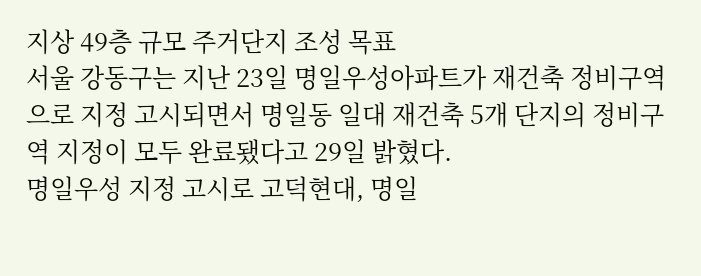지상 49층 규모 주거단지 조성 목표
서울 강동구는 지난 23일 명일우성아파트가 재건축 정비구역으로 지정 고시되면서 명일동 일대 재건축 5개 단지의 정비구역 지정이 모두 완료됐다고 29일 밝혔다.
명일우성 지정 고시로 고덕현대, 명일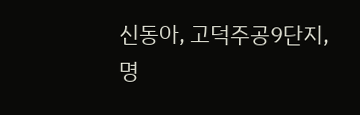신동아, 고덕주공9단지, 명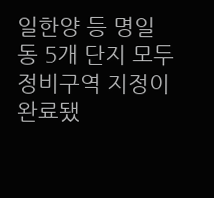일한양 등 명일동 5개 단지 모두 정비구역 지정이 완료됐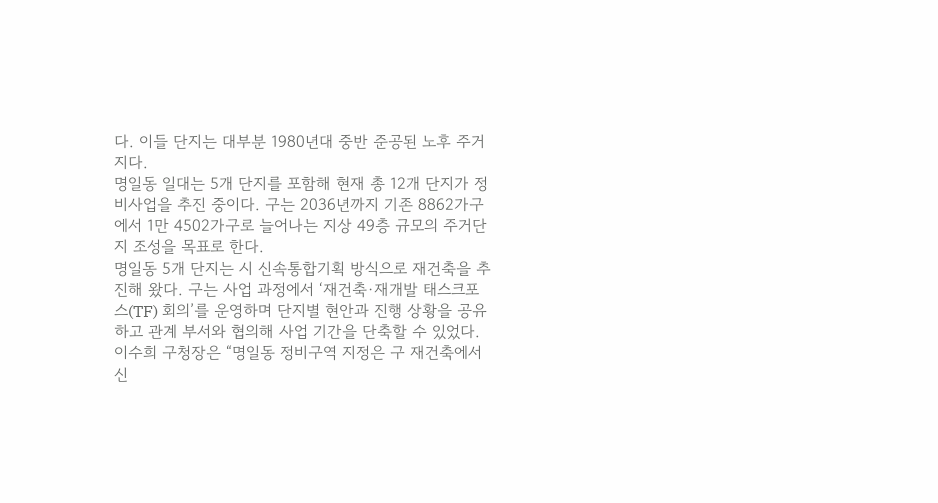다. 이들 단지는 대부분 1980년대 중반 준공된 노후 주거지다.
명일동 일대는 5개 단지를 포함해 현재 총 12개 단지가 정비사업을 추진 중이다. 구는 2036년까지 기존 8862가구에서 1만 4502가구로 늘어나는 지상 49층 규모의 주거단지 조성을 목표로 한다.
명일동 5개 단지는 시 신속통합기획 방식으로 재건축을 추진해 왔다. 구는 사업 과정에서 ‘재건축·재개발 태스크포스(TF) 회의’를 운영하며 단지별 현안과 진행 상황을 공유하고 관계 부서와 협의해 사업 기간을 단축할 수 있었다.
이수희 구청장은 “명일동 정비구역 지정은 구 재건축에서 신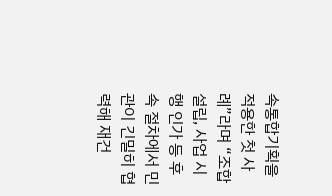속통합기획을 적용한 첫 사례”라며 “조합 설립, 사업 시행 인가 등 후속 절차에서 민관이 긴밀히 협력해 재건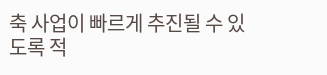축 사업이 빠르게 추진될 수 있도록 적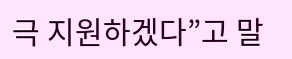극 지원하겠다”고 말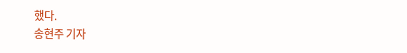했다.
송현주 기자